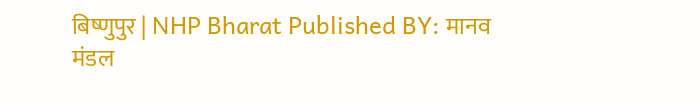बिष्णुपुर | NHP Bharat Published BY: मानव मंडल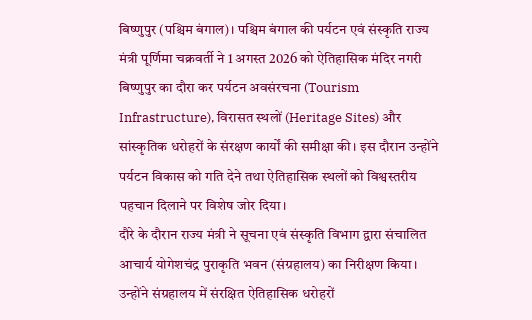बिष्णुपुर (पश्चिम बंगाल)। पश्चिम बंगाल की पर्यटन एवं संस्कृति राज्य मंत्री पूर्णिमा चक्रवर्ती ने 1 अगस्त 2026 को ऐतिहासिक मंदिर नगरी बिष्णुपुर का दौरा कर पर्यटन अवसंरचना (Tourism Infrastructure), विरासत स्थलों (Heritage Sites) और सांस्कृतिक धरोहरों के संरक्षण कार्यों की समीक्षा की। इस दौरान उन्होंने पर्यटन विकास को गति देने तथा ऐतिहासिक स्थलों को विश्वस्तरीय पहचान दिलाने पर विशेष जोर दिया।
दौरे के दौरान राज्य मंत्री ने सूचना एवं संस्कृति विभाग द्वारा संचालित आचार्य योगेशचंद्र पुराकृति भवन (संग्रहालय) का निरीक्षण किया। उन्होंने संग्रहालय में संरक्षित ऐतिहासिक धरोहरों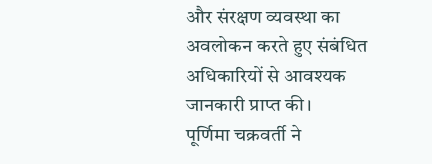और संरक्षण व्यवस्था का अवलोकन करते हुए संबंधित अधिकारियों से आवश्यक जानकारी प्राप्त की।
पूर्णिमा चक्रवर्ती ने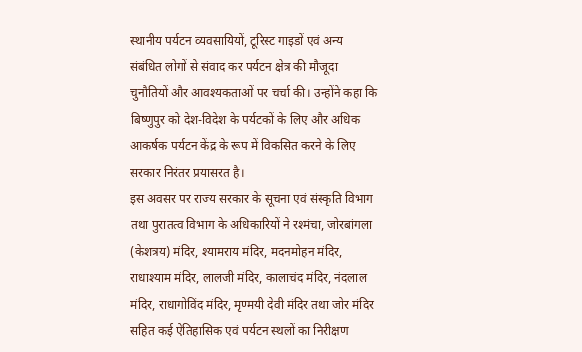स्थानीय पर्यटन व्यवसायियों, टूरिस्ट गाइडों एवं अन्य संबंधित लोगों से संवाद कर पर्यटन क्षेत्र की मौजूदा चुनौतियों और आवश्यकताओं पर चर्चा की। उन्होंने कहा कि बिष्णुपुर को देश-विदेश के पर्यटकों के लिए और अधिक आकर्षक पर्यटन केंद्र के रूप में विकसित करने के लिए सरकार निरंतर प्रयासरत है।
इस अवसर पर राज्य सरकार के सूचना एवं संस्कृति विभाग तथा पुरातत्व विभाग के अधिकारियों ने रश्मंचा, जोरबांगला (केशत्रय) मंदिर, श्यामराय मंदिर, मदनमोहन मंदिर, राधाश्याम मंदिर, लालजी मंदिर, कालाचंद मंदिर, नंदलाल मंदिर, राधागोविंद मंदिर, मृण्मयी देवी मंदिर तथा जोर मंदिर सहित कई ऐतिहासिक एवं पर्यटन स्थलों का निरीक्षण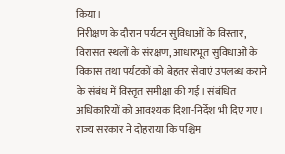किया।
निरीक्षण के दौरान पर्यटन सुविधाओं के विस्तार, विरासत स्थलों के संरक्षण, आधारभूत सुविधाओं के विकास तथा पर्यटकों को बेहतर सेवाएं उपलब्ध कराने के संबंध में विस्तृत समीक्षा की गई। संबंधित अधिकारियों को आवश्यक दिशा-निर्देश भी दिए गए।
राज्य सरकार ने दोहराया कि पश्चिम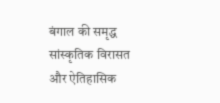बंगाल की समृद्ध सांस्कृतिक विरासत और ऐतिहासिक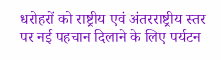धरोहरों को राष्ट्रीय एवं अंतरराष्ट्रीय स्तर पर नई पहचान दिलाने के लिए पर्यटन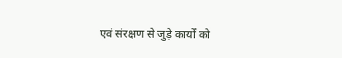एवं संरक्षण से जुड़े कार्यों को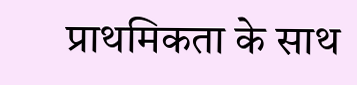प्राथमिकता के साथ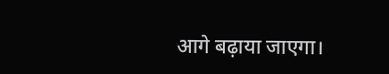आगे बढ़ाया जाएगा।